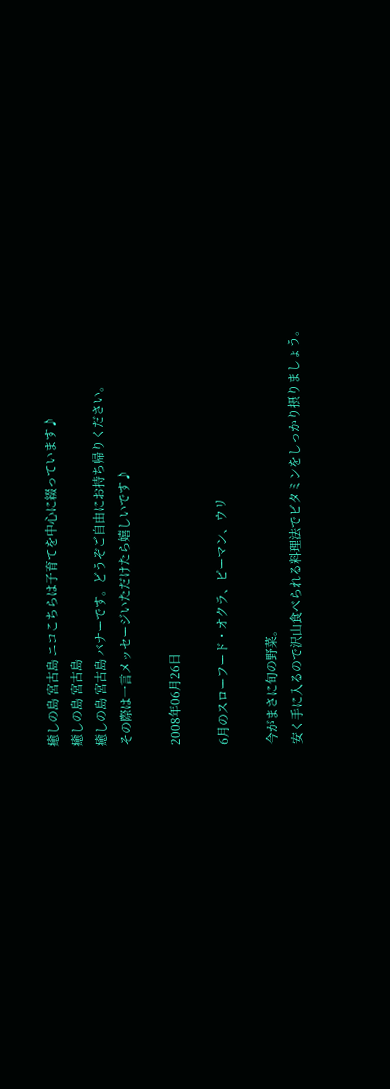癒しの島 宮古島 ニコこちらは子育てを中心に綴っています♪
癒しの島 宮古島
癒しの島 宮古島 バナーです。どうぞご自由にお持ち帰りください。
その際は一言メッセージいただけたら嬉しいです♪

2008年06月26日

6月のスローフード・オクラ、ピーマン、ウリ

今がまさに旬の野菜。
安く手に入るので沢山食べられる料理法でビタミンをしっかり摂りましょう。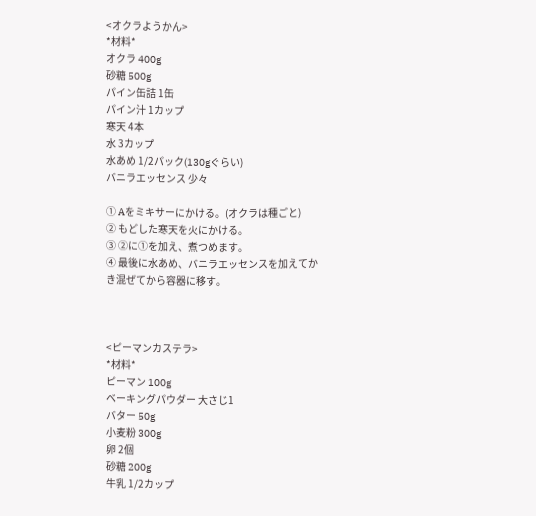<オクラようかん>
*材料*
オクラ 400g
砂糖 500g
パイン缶詰 1缶
パイン汁 1カップ
寒天 4本
水 3カップ
水あめ 1/2パック(130gぐらい)
バニラエッセンス 少々

① Aをミキサーにかける。(オクラは種ごと)
② もどした寒天を火にかける。
③ ②に①を加え、煮つめます。
④ 最後に水あめ、バニラエッセンスを加えてかき混ぜてから容器に移す。



<ピーマンカステラ>
*材料*
ピーマン 100g
ベーキングパウダー 大さじ1
バター 50g
小麦粉 300g
卵 2個
砂糖 200g
牛乳 1/2カップ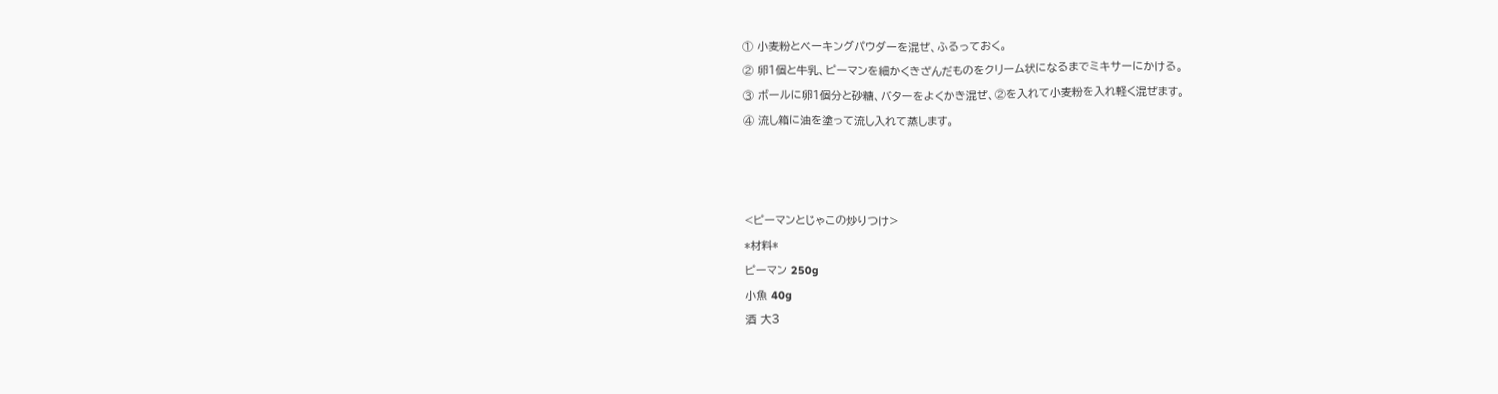① 小麦粉とベーキングパウダーを混ぜ、ふるっておく。
② 卵1個と牛乳、ピーマンを細かくきざんだものをクリーム状になるまでミキサーにかける。
③ ボールに卵1個分と砂糖、バターをよくかき混ぜ、②を入れて小麦粉を入れ軽く混ぜます。
④ 流し箱に油を塗って流し入れて蒸します。



<ピーマンとじゃこの炒りつけ>
*材料*
ピーマン 250g
小魚 40g
酒 大3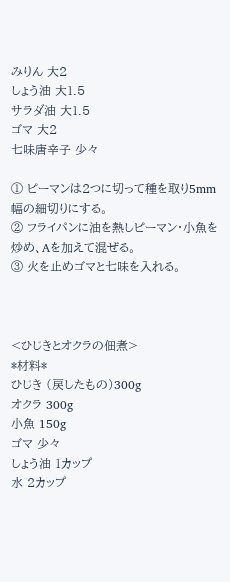みりん 大2
しょう油 大1.5
サラダ油 大1.5
ゴマ 大2
七味唐辛子 少々

① ピーマンは2つに切って種を取り5mm幅の細切りにする。
② フライパンに油を熱しピーマン・小魚を炒め、Aを加えて混ぜる。
③ 火を止めゴマと七味を入れる。



<ひじきとオクラの佃煮>
*材料*
ひじき (戻したもの)300g
オクラ 300g
小魚 150g
ゴマ 少々
しょう油 1カップ
水 2カップ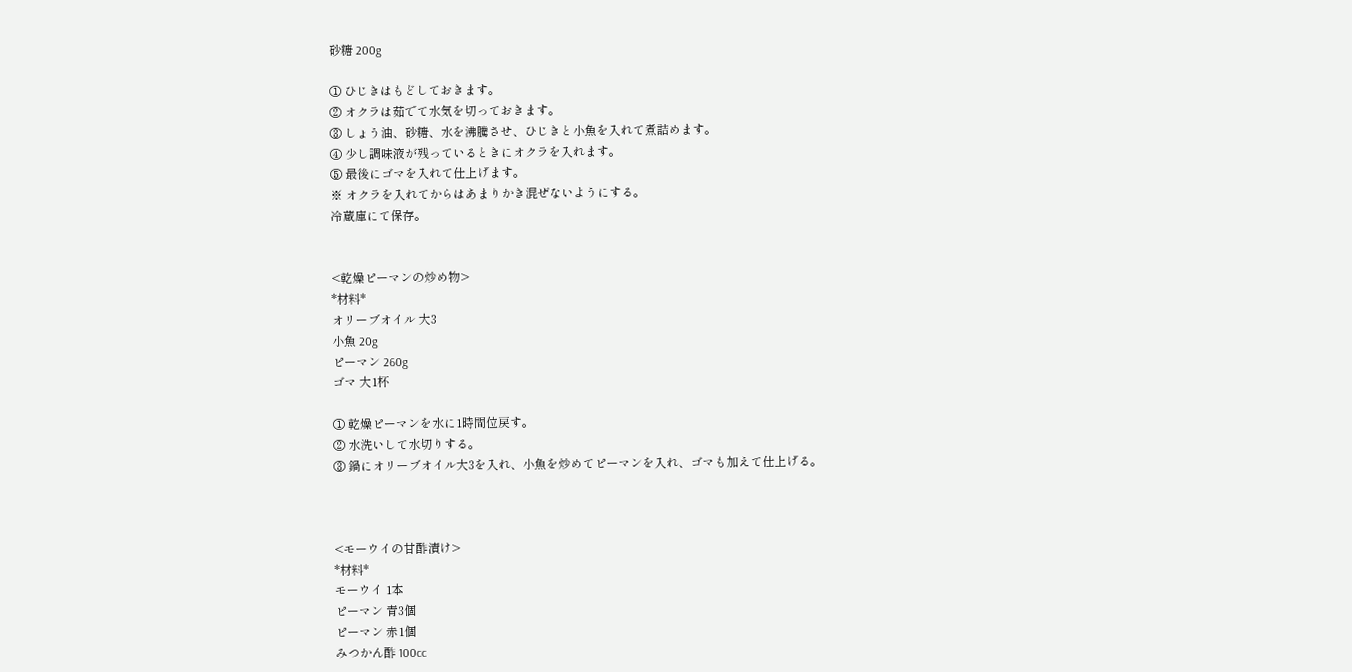砂糖 200g

① ひじきはもどしておきます。
② オクラは茹でて水気を切っておきます。
③ しょう油、砂糖、水を沸騰させ、ひじきと小魚を入れて煮詰めます。
④ 少し調味液が残っているときにオクラを入れます。
⑤ 最後にゴマを入れて仕上げます。
※ オクラを入れてからはあまりかき混ぜないようにする。
冷蔵庫にて保存。


<乾燥ピーマンの炒め物>
*材料*
オリーブオイル 大3
小魚 20g
ピーマン 260g
ゴマ 大1杯

① 乾燥ピーマンを水に1時間位戻す。
② 水洗いして水切りする。
③ 鍋にオリーブオイル大3を入れ、小魚を炒めてピーマンを入れ、ゴマも加えて仕上げる。



<モーウイの甘酢漬け>
*材料*
モーウイ 1本
ピーマン 青3個
ピーマン 赤1個
みつかん酢 100cc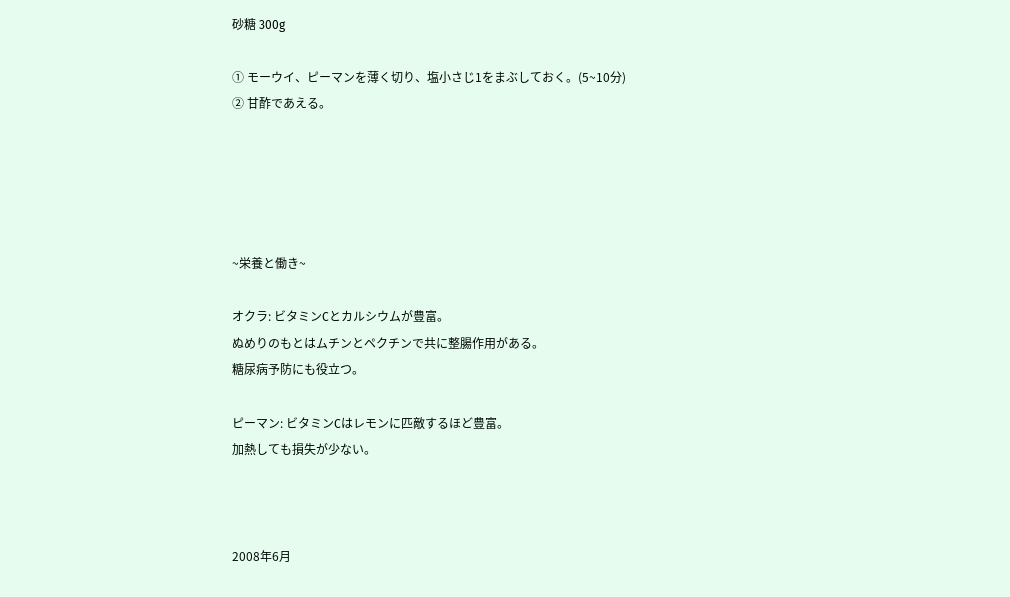砂糖 300g

① モーウイ、ピーマンを薄く切り、塩小さじ1をまぶしておく。(5~10分)
② 甘酢であえる。





~栄養と働き~

オクラ: ビタミンCとカルシウムが豊富。
ぬめりのもとはムチンとペクチンで共に整腸作用がある。
糖尿病予防にも役立つ。

ピーマン: ビタミンCはレモンに匹敵するほど豊富。
加熱しても損失が少ない。



2008年6月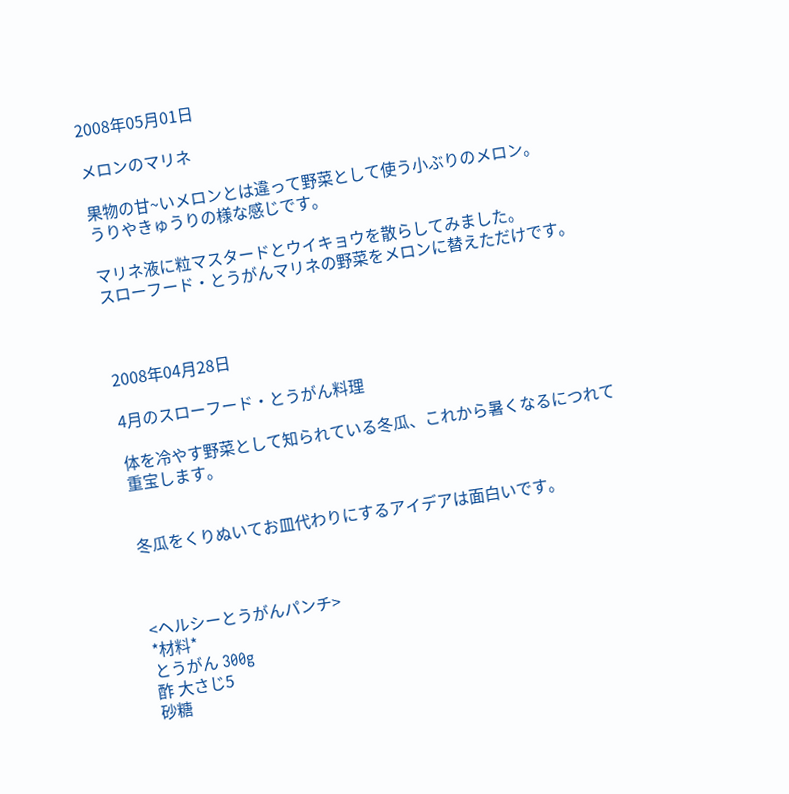2008年05月01日

メロンのマリネ

果物の甘~いメロンとは違って野菜として使う小ぶりのメロン。
うりやきゅうりの様な感じです。

マリネ液に粒マスタードとウイキョウを散らしてみました。
スローフード・とうがんマリネの野菜をメロンに替えただけです。



2008年04月28日

4月のスローフード・とうがん料理

体を冷やす野菜として知られている冬瓜、これから暑くなるにつれて重宝します。


冬瓜をくりぬいてお皿代わりにするアイデアは面白いです。



<ヘルシーとうがんパンチ>
*材料*
とうがん 300g
酢 大さじ5
砂糖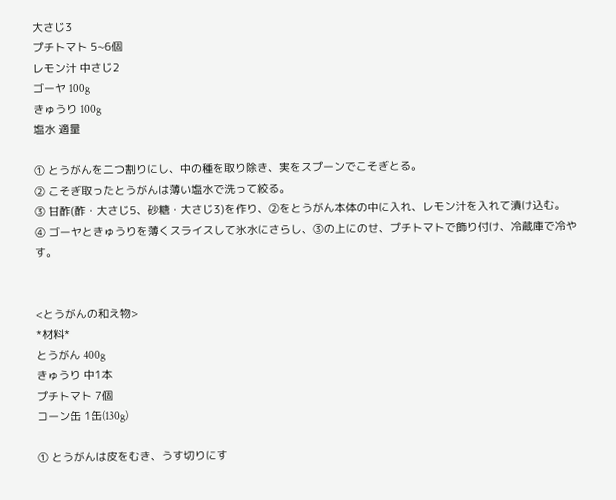大さじ3
プチトマト 5~6個
レモン汁 中さじ2
ゴーヤ 100g
きゅうり 100g
塩水 適量

① とうがんを二つ割りにし、中の種を取り除き、実をスプーンでこそぎとる。
② こそぎ取ったとうがんは薄い塩水で洗って絞る。
③ 甘酢(酢・大さじ5、砂糖・大さじ3)を作り、②をとうがん本体の中に入れ、レモン汁を入れて漬け込む。
④ ゴーヤときゅうりを薄くスライスして氷水にさらし、③の上にのせ、プチトマトで飾り付け、冷蔵庫で冷やす。


<とうがんの和え物>
*材料*
とうがん 400g
きゅうり 中1本
プチトマト 7個
コーン缶 1缶(130g)

① とうがんは皮をむき、うす切りにす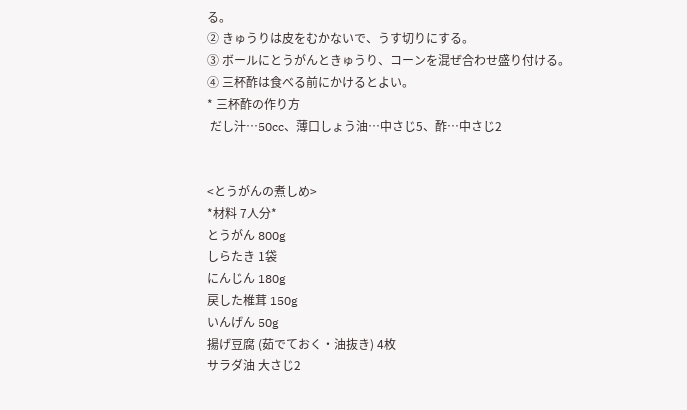る。
② きゅうりは皮をむかないで、うす切りにする。
③ ボールにとうがんときゅうり、コーンを混ぜ合わせ盛り付ける。
④ 三杯酢は食べる前にかけるとよい。
* 三杯酢の作り方
 だし汁…50cc、薄口しょう油…中さじ5、酢…中さじ2


<とうがんの煮しめ>
*材料 7人分*
とうがん 800g
しらたき 1袋
にんじん 180g
戻した椎茸 150g
いんげん 50g
揚げ豆腐 (茹でておく・油抜き) 4枚
サラダ油 大さじ2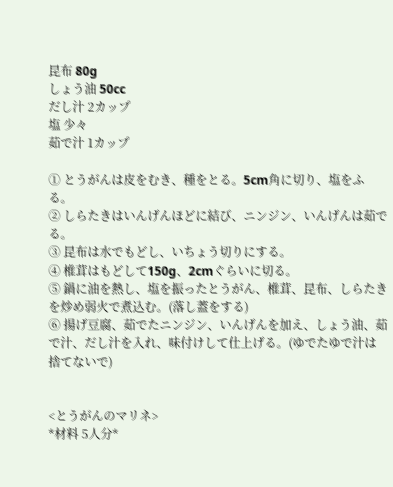昆布 80g
しょう油 50cc
だし汁 2カップ
塩 少々
茹で汁 1カップ

① とうがんは皮をむき、種をとる。5cm角に切り、塩をふる。
② しらたきはいんげんほどに結び、ニンジン、いんげんは茹でる。
③ 昆布は水でもどし、いちょう切りにする。
④ 椎茸はもどして150g、2cmぐらいに切る。
⑤ 鍋に油を熱し、塩を振ったとうがん、椎茸、昆布、しらたきを炒め弱火で煮込む。(落し蓋をする)
⑥ 揚げ豆腐、茹でたニンジン、いんげんを加え、しょう油、茹で汁、だし汁を入れ、味付けして仕上げる。(ゆでたゆで汁は捨てないで)


<とうがんのマリネ>
*材料 5人分*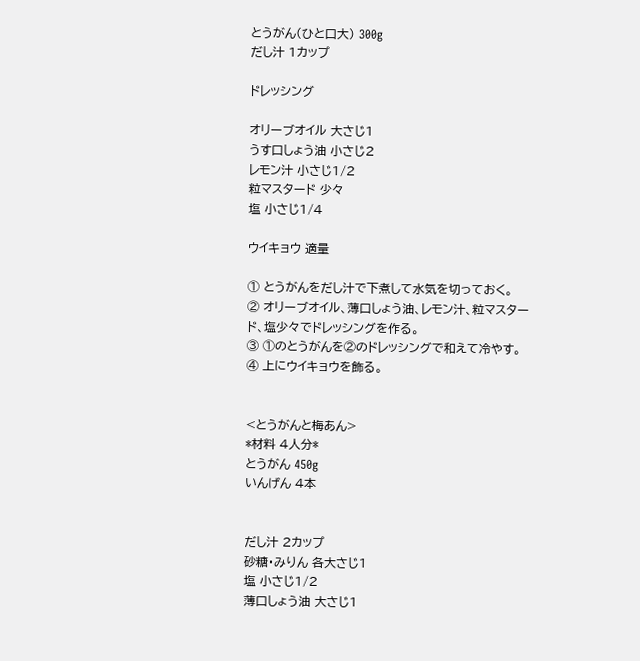とうがん(ひと口大) 300g
だし汁 1カップ

ドレッシング

オリーブオイル 大さじ1
うす口しょう油 小さじ2
レモン汁 小さじ1/2
粒マスタード 少々
塩 小さじ1/4

ウイキョウ 適量

① とうがんをだし汁で下煮して水気を切っておく。
② オリーブオイル、薄口しょう油、レモン汁、粒マスタード、塩少々でドレッシングを作る。
③ ①のとうがんを②のドレッシングで和えて冷やす。
④ 上にウイキョウを飾る。


<とうがんと梅あん>
*材料 4人分*
とうがん 450g
いんげん 4本


だし汁 2カップ
砂糖・みりん 各大さじ1
塩 小さじ1/2
薄口しょう油 大さじ1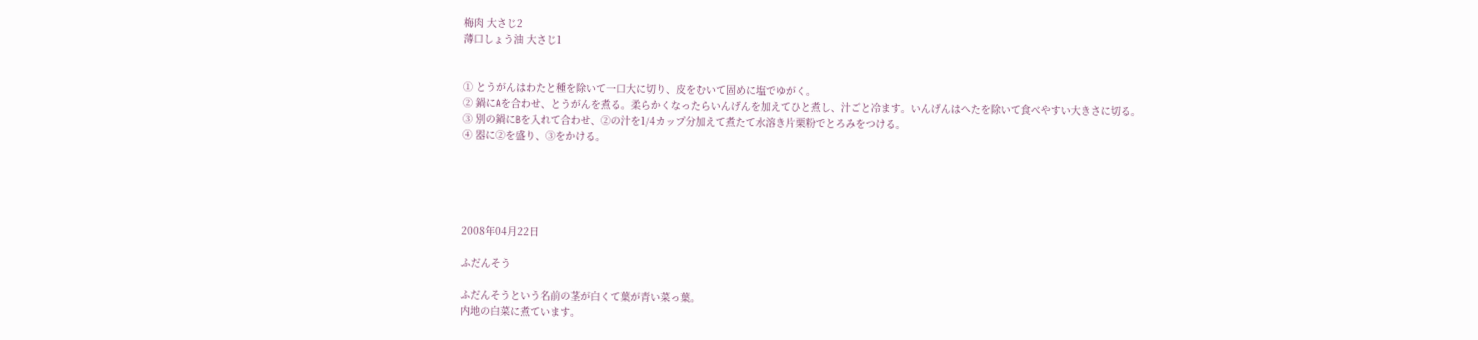梅肉 大さじ2
薄口しょう油 大さじ1


① とうがんはわたと種を除いて一口大に切り、皮をむいて固めに塩でゆがく。
② 鍋にAを合わせ、とうがんを煮る。柔らかくなったらいんげんを加えてひと煮し、汁ごと冷ます。いんげんはへたを除いて食べやすい大きさに切る。
③ 別の鍋にBを入れて合わせ、②の汁を1/4カップ分加えて煮たて水溶き片栗粉でとろみをつける。
④ 器に②を盛り、③をかける。





2008年04月22日

ふだんそう

ふだんそうという名前の茎が白くて葉が青い菜っ葉。
内地の白菜に煮ています。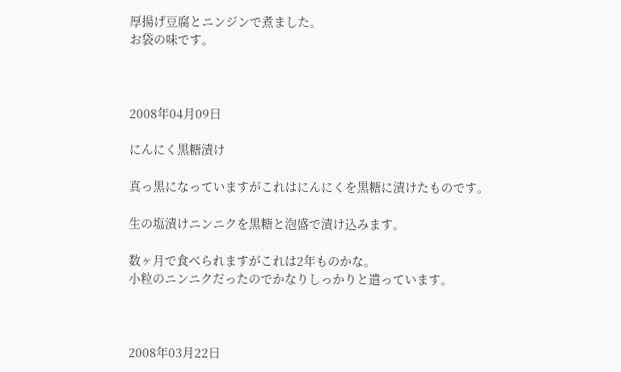厚揚げ豆腐とニンジンで煮ました。
お袋の味です。



2008年04月09日

にんにく黒糖漬け

真っ黒になっていますがこれはにんにくを黒糖に漬けたものです。

生の塩漬けニンニクを黒糖と泡盛で漬け込みます。

数ヶ月で食べられますがこれは2年ものかな。
小粒のニンニクだったのでかなりしっかりと遣っています。



2008年03月22日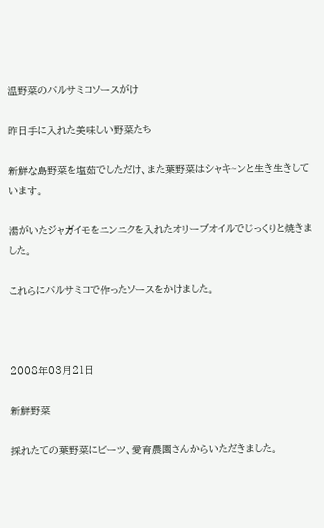温野菜のバルサミコソースがけ

昨日手に入れた美味しい野菜たち

新鮮な島野菜を塩茹でしただけ、また葉野菜はシャキ~ンと生き生きしています。

湯がいたジャガイモをニンニクを入れたオリーブオイルでじっくりと焼きました。

これらにバルサミコで作ったソースをかけました。



2008年03月21日

新鮮野菜

採れたての葉野菜にビーツ、愛育農園さんからいただきました。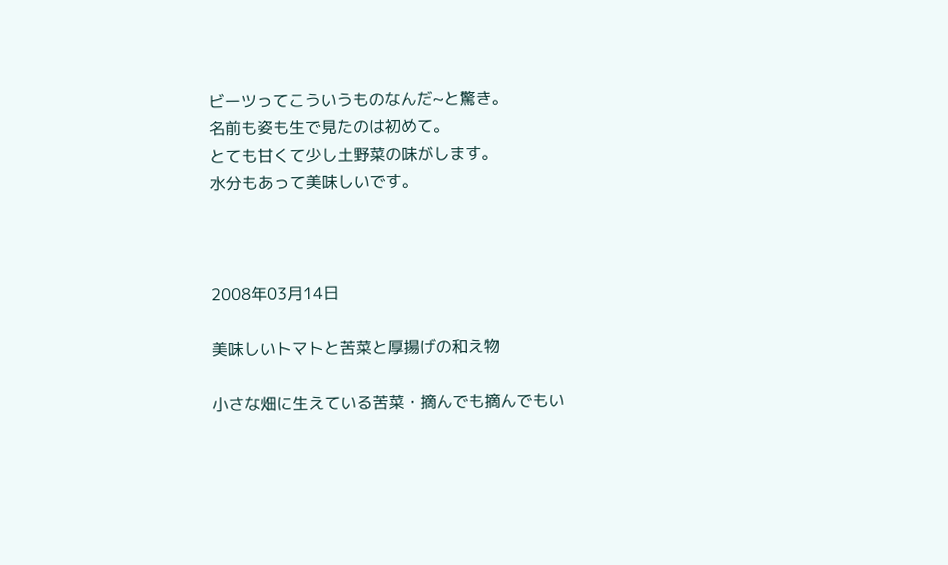ビーツってこういうものなんだ~と驚き。
名前も姿も生で見たのは初めて。
とても甘くて少し土野菜の味がします。
水分もあって美味しいです。



2008年03月14日

美味しいトマトと苦菜と厚揚げの和え物

小さな畑に生えている苦菜・摘んでも摘んでもい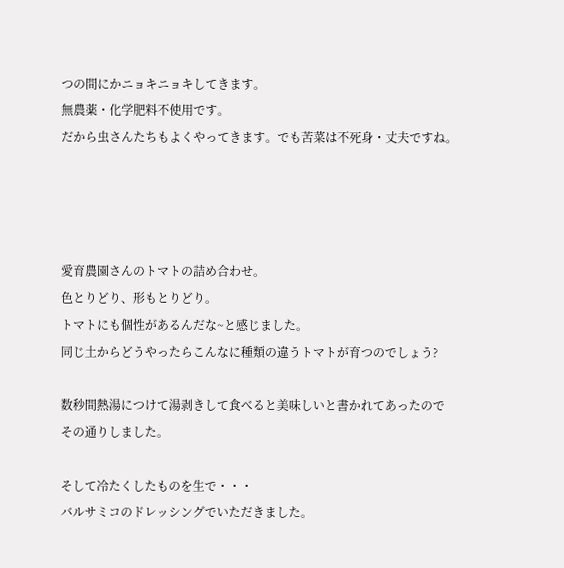つの間にかニョキニョキしてきます。
無農薬・化学肥料不使用です。
だから虫さんたちもよくやってきます。でも苦菜は不死身・丈夫ですね。




愛育農園さんのトマトの詰め合わせ。
色とりどり、形もとりどり。
トマトにも個性があるんだな~と感じました。
同じ土からどうやったらこんなに種類の違うトマトが育つのでしょう?

数秒間熱湯につけて湯剥きして食べると美味しいと書かれてあったので
その通りしました。

そして冷たくしたものを生で・・・
バルサミコのドレッシングでいただきました。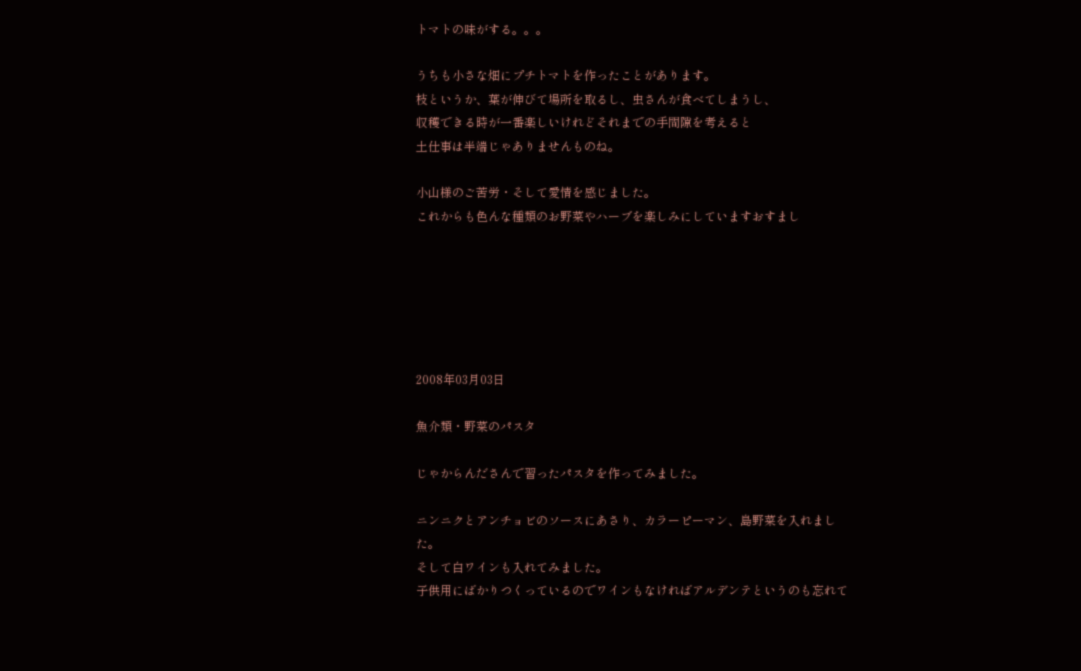トマトの味がする。。。

うちも小さな畑にプチトマトを作ったことがあります。
枝というか、葉が伸びて場所を取るし、虫さんが食べてしまうし、
収穫できる時が一番楽しいけれどそれまでの手間隙を考えると
土仕事は半端じゃありませんものね。

小山様のご苦労・そして愛情を感じました。
これからも色んな種類のお野菜やハーブを楽しみにしていますおすまし






2008年03月03日

魚介類・野菜のパスタ

じゃからんださんで習ったパスタを作ってみました。

ニンニクとアンチョビのソースにあさり、カラーピーマン、島野菜を入れました。
そして白ワインも入れてみました。
子供用にばかりつくっているのでワインもなければアルデンテというのも忘れて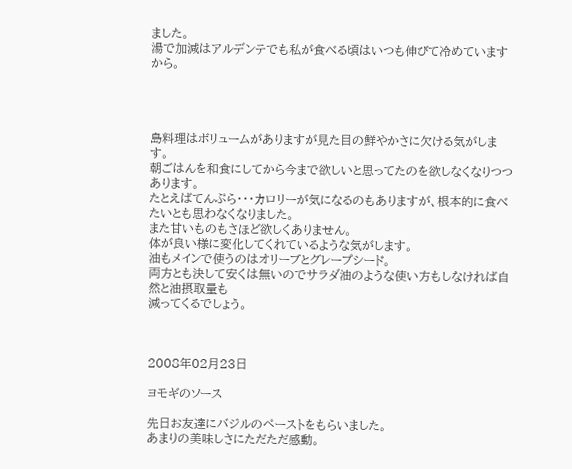ました。
湯で加減はアルデンテでも私が食べる頃はいつも伸びて冷めていますから。




島料理はボリュームがありますが見た目の鮮やかさに欠ける気がします。
朝ごはんを和食にしてから今まで欲しいと思ってたのを欲しなくなりつつあります。
たとえばてんぷら・・・カロリーが気になるのもありますが、根本的に食べたいとも思わなくなりました。
また甘いものもさほど欲しくありません。
体が良い様に変化してくれているような気がします。
油もメインで使うのはオリーブとグレープシード。
両方とも決して安くは無いのでサラダ油のような使い方もしなければ自然と油摂取量も
減ってくるでしょう。



2008年02月23日

ヨモギのソース

先日お友達にバジルのペーストをもらいました。
あまりの美味しさにただただ感動。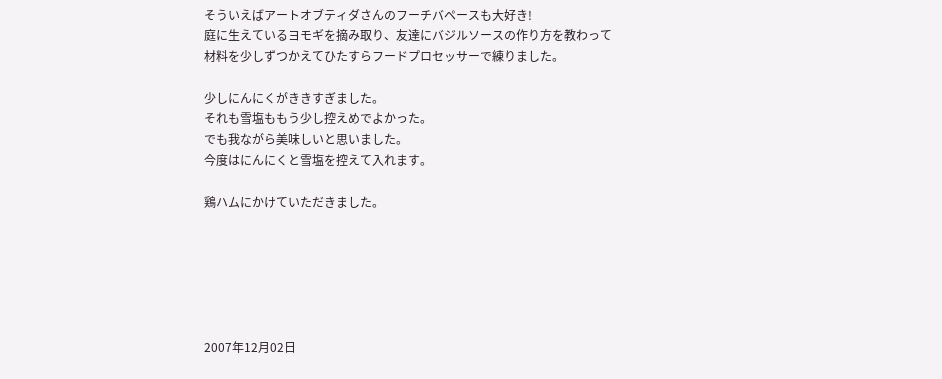そういえばアートオブティダさんのフーチバペースも大好き!
庭に生えているヨモギを摘み取り、友達にバジルソースの作り方を教わって
材料を少しずつかえてひたすらフードプロセッサーで練りました。

少しにんにくがききすぎました。
それも雪塩ももう少し控えめでよかった。
でも我ながら美味しいと思いました。
今度はにんにくと雪塩を控えて入れます。

鶏ハムにかけていただきました。






2007年12月02日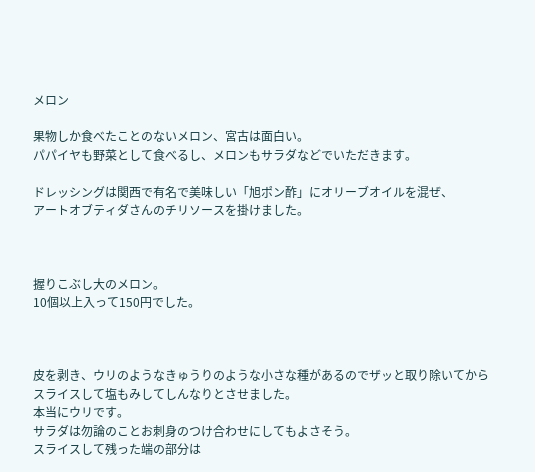メロン

果物しか食べたことのないメロン、宮古は面白い。
パパイヤも野菜として食べるし、メロンもサラダなどでいただきます。

ドレッシングは関西で有名で美味しい「旭ポン酢」にオリーブオイルを混ぜ、
アートオブティダさんのチリソースを掛けました。



握りこぶし大のメロン。
10個以上入って150円でした。



皮を剥き、ウリのようなきゅうりのような小さな種があるのでザッと取り除いてから
スライスして塩もみしてしんなりとさせました。
本当にウリです。
サラダは勿論のことお刺身のつけ合わせにしてもよさそう。
スライスして残った端の部分は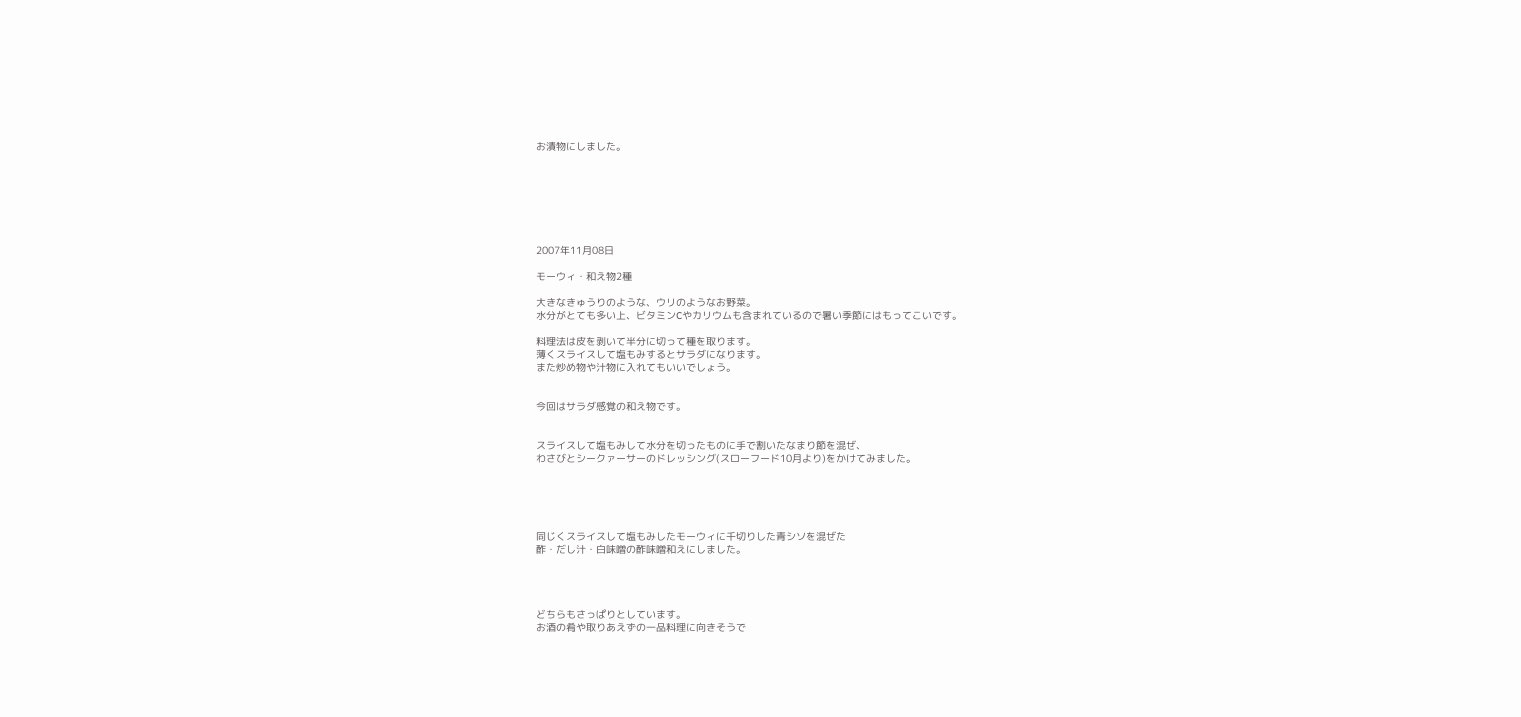お漬物にしました。







2007年11月08日

モーウィ・和え物2種

大きなきゅうりのような、ウリのようなお野菜。
水分がとても多い上、ビタミンCやカリウムも含まれているので暑い季節にはもってこいです。

料理法は皮を剥いて半分に切って種を取ります。
薄くスライスして塩もみするとサラダになります。
また炒め物や汁物に入れてもいいでしょう。


今回はサラダ感覚の和え物です。


スライスして塩もみして水分を切ったものに手で割いたなまり節を混ぜ、
わさびとシークァーサーのドレッシング(スローフード10月より)をかけてみました。





同じくスライスして塩もみしたモーウィに千切りした青シソを混ぜた
酢・だし汁・白味噌の酢味噌和えにしました。




どちらもさっぱりとしています。
お酒の肴や取りあえずの一品料理に向きそうで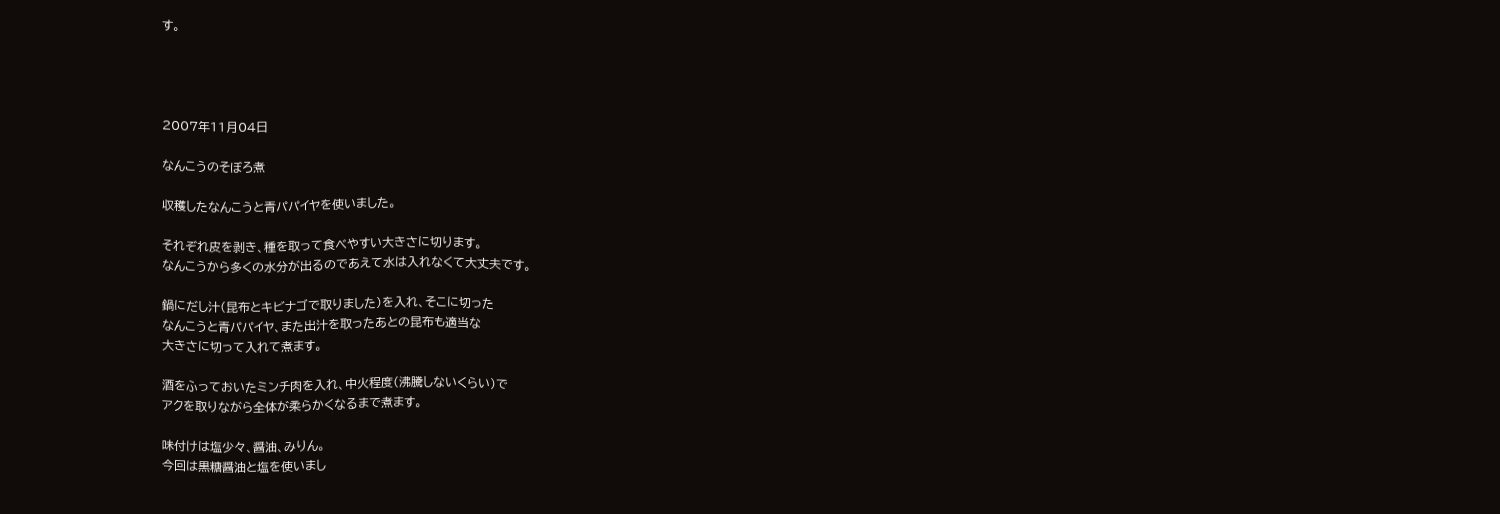す。




2007年11月04日

なんこうのそぼろ煮

収穫したなんこうと青パパイヤを使いました。

それぞれ皮を剥き、種を取って食べやすい大きさに切ります。
なんこうから多くの水分が出るのであえて水は入れなくて大丈夫です。

鍋にだし汁(昆布とキビナゴで取りました)を入れ、そこに切った
なんこうと青パパイヤ、また出汁を取ったあとの昆布も適当な
大きさに切って入れて煮ます。

酒をふっておいたミンチ肉を入れ、中火程度(沸騰しないくらい)で
アクを取りながら全体が柔らかくなるまで煮ます。

味付けは塩少々、醤油、みりん。
今回は黒糖醤油と塩を使いまし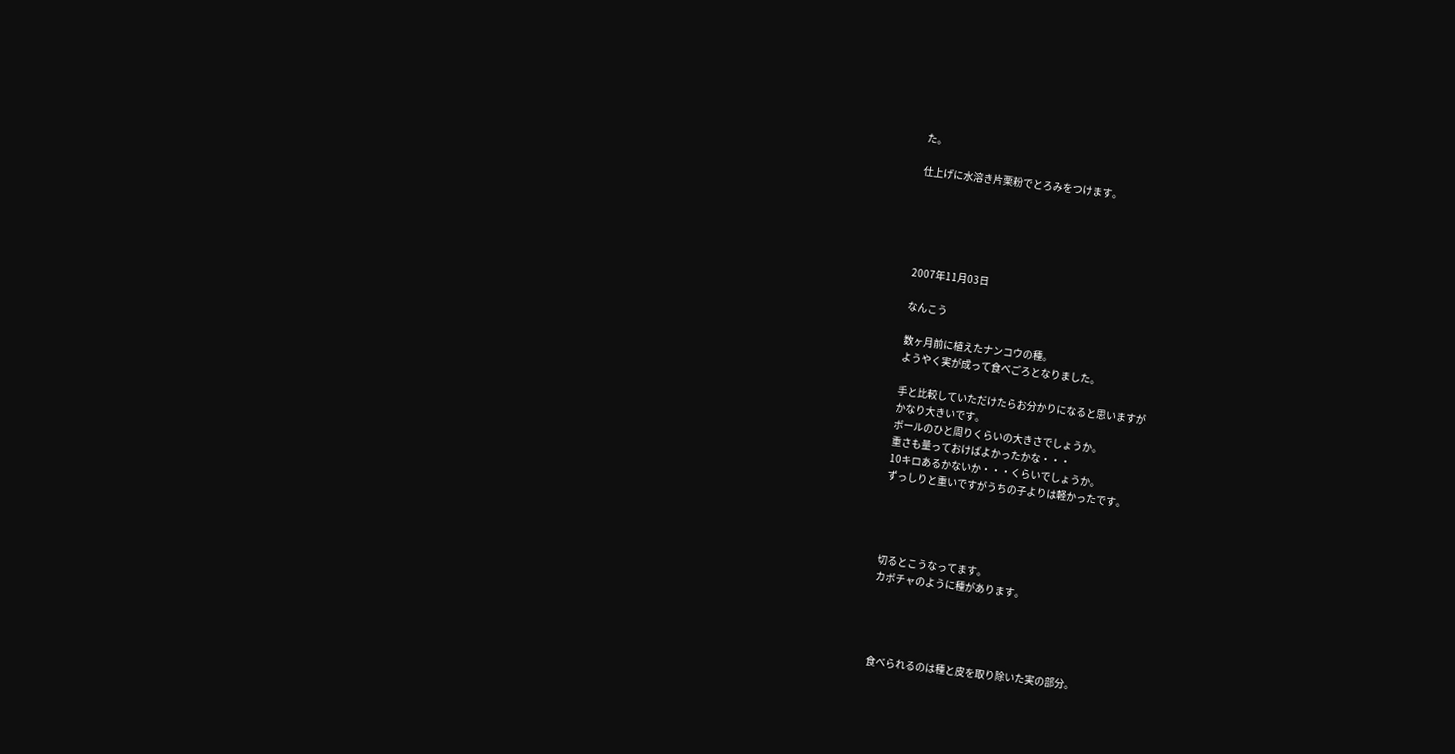た。

仕上げに水溶き片栗粉でとろみをつけます。





2007年11月03日

なんこう

数ヶ月前に植えたナンコウの種。
ようやく実が成って食べごろとなりました。

手と比較していただけたらお分かりになると思いますが
かなり大きいです。
ボールのひと周りくらいの大きさでしょうか。
重さも量っておけばよかったかな・・・
10キロあるかないか・・・くらいでしょうか。
ずっしりと重いですがうちの子よりは軽かったです。




切るとこうなってます。
カボチャのように種があります。




食べられるのは種と皮を取り除いた実の部分。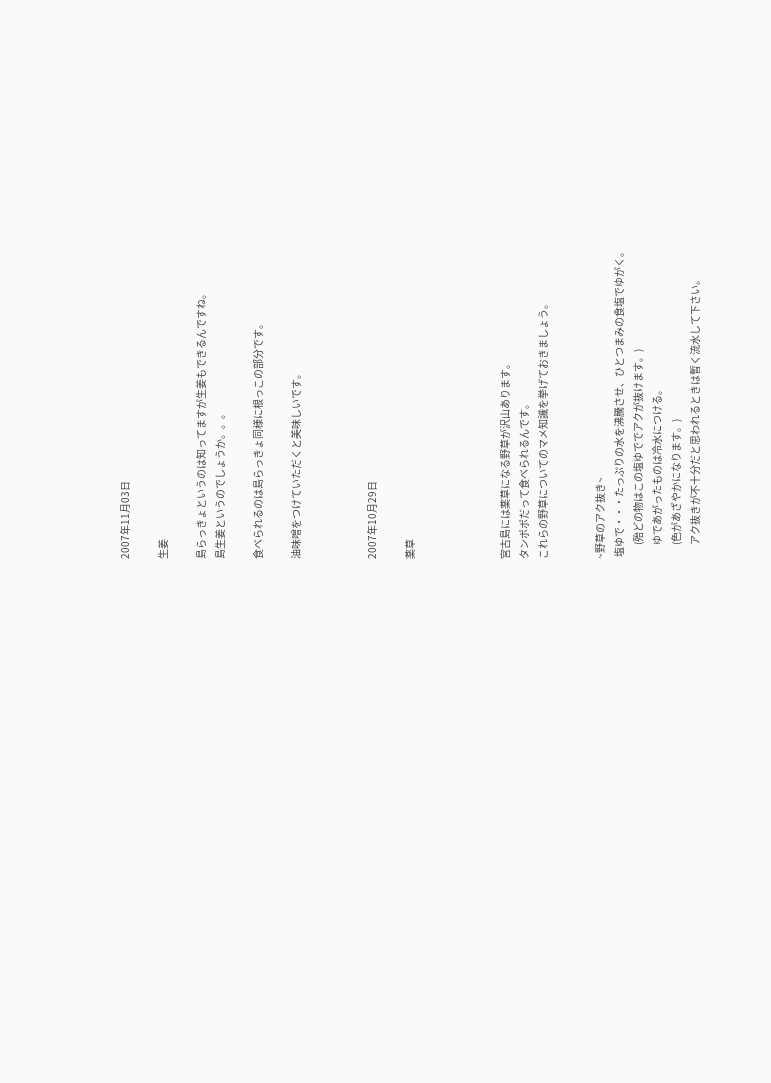2007年11月03日

生姜

島らっきょというのは知ってますが生姜もできるんですね。
島生姜というのでしょうか。。。

食べられるのは島らっきょ同様に根っこの部分です。

油味噌をつけていただくと美味しいです。



2007年10月29日

薬草




宮古島には薬草になる野草が沢山あります。
タンポポだって食べられるんです。
これらの野草についてのマメ知識を挙げておきましょう。


~野草のアク抜き~
 塩ゆで・・・たっぷりの水を沸騰させ、ひとつまみの食塩でゆがく。
       (殆どの物はこの塩ゆででアクが抜けます。)
       ゆであがったものは冷水につける。
       (色があざやかになります。)
       アク抜きが不十分だと思われるときは暫く流水して下さい。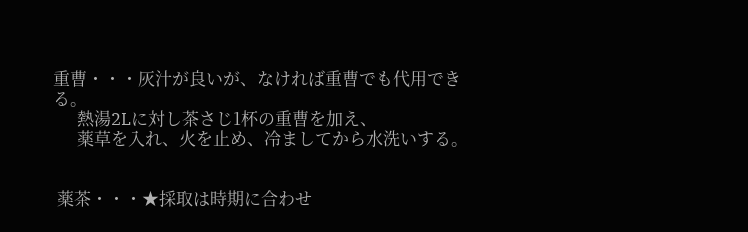重曹・・・灰汁が良いが、なければ重曹でも代用できる。
      熱湯2Lに対し茶さじ1杯の重曹を加え、
      薬草を入れ、火を止め、冷ましてから水洗いする。


 薬茶・・・★採取は時期に合わせ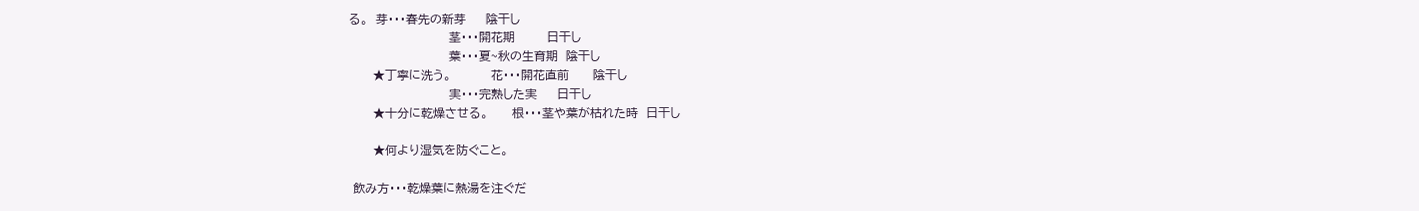る。  芽・・・春先の新芽     陰干し
                         茎・・・開花期        日干し
                         葉・・・夏~秋の生育期  陰干し
      ★丁寧に洗う。          花・・・開花直前      陰干し
                         実・・・完熟した実     日干し
      ★十分に乾燥させる。      根・・・茎や葉が枯れた時  日干し

      ★何より湿気を防ぐこと。

 飲み方・・・乾燥葉に熱湯を注ぐだ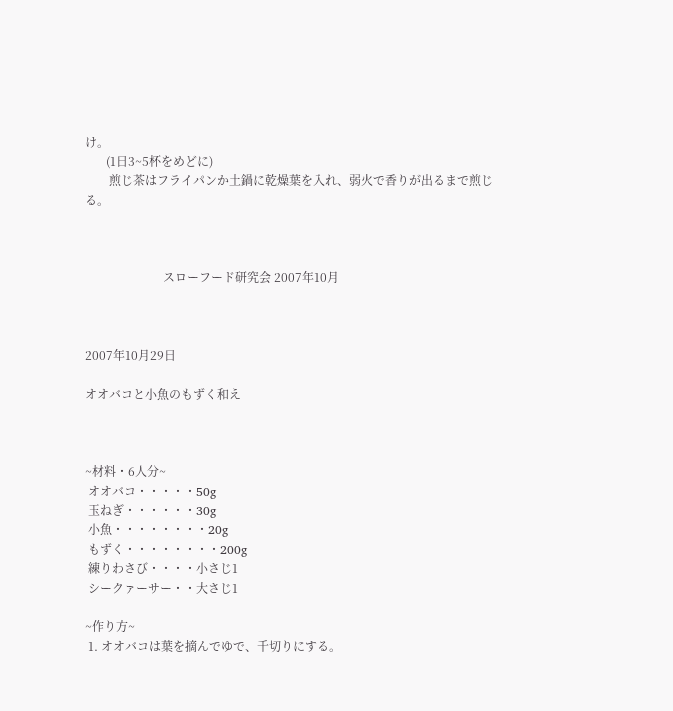け。
       (1日3~5杯をめどに)
        煎じ茶はフライパンか土鍋に乾燥葉を入れ、弱火で香りが出るまで煎じる。



                          スローフード研究会 2007年10月



2007年10月29日

オオバコと小魚のもずく和え



~材料・6人分~
 オオバコ・・・・・50g
 玉ねぎ・・・・・・30g
 小魚・・・・・・・・20g
 もずく・・・・・・・・200g
 練りわさび・・・・小さじ1
 シークァーサー・・大さじ1

~作り方~
 1. オオバコは葉を摘んでゆで、千切りにする。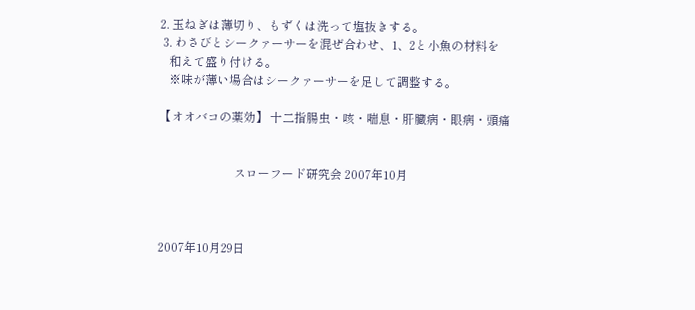2. 玉ねぎは薄切り、もずくは洗って塩抜きする。
 3. わさびとシークァーサーを混ぜ合わせ、1、2と小魚の材料を
   和えて盛り付ける。
   ※味が薄い場合はシークァーサーを足して調整する。

【オオバコの薬効】 十二指腸虫・咳・喘息・肝臓病・眼病・頭痛


                         スローフード研究会 2007年10月



2007年10月29日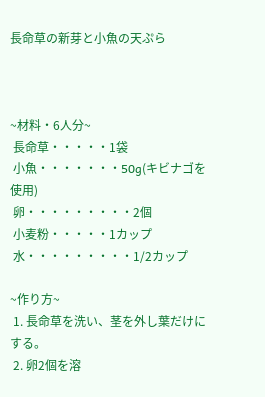長命草の新芽と小魚の天ぷら



~材料・6人分~
 長命草・・・・・1袋
 小魚・・・・・・・50g(キビナゴを使用)
 卵・・・・・・・・・2個
 小麦粉・・・・・1カップ
 水・・・・・・・・・1/2カップ

~作り方~
 1. 長命草を洗い、茎を外し葉だけにする。
 2. 卵2個を溶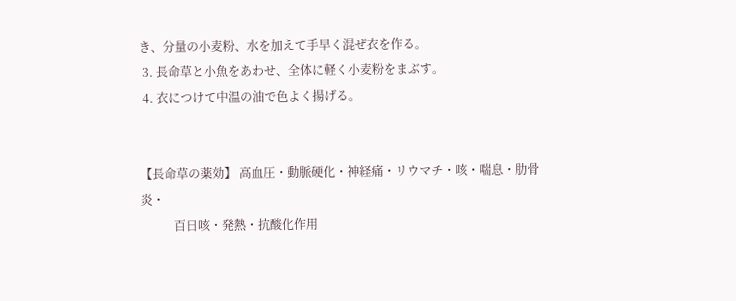き、分量の小麦粉、水を加えて手早く混ぜ衣を作る。
 3. 長命草と小魚をあわせ、全体に軽く小麦粉をまぶす。
 4. 衣につけて中温の油で色よく揚げる。


【長命草の薬効】 高血圧・動脈硬化・神経痛・リウマチ・咳・喘息・肋骨炎・
           百日咳・発熱・抗酸化作用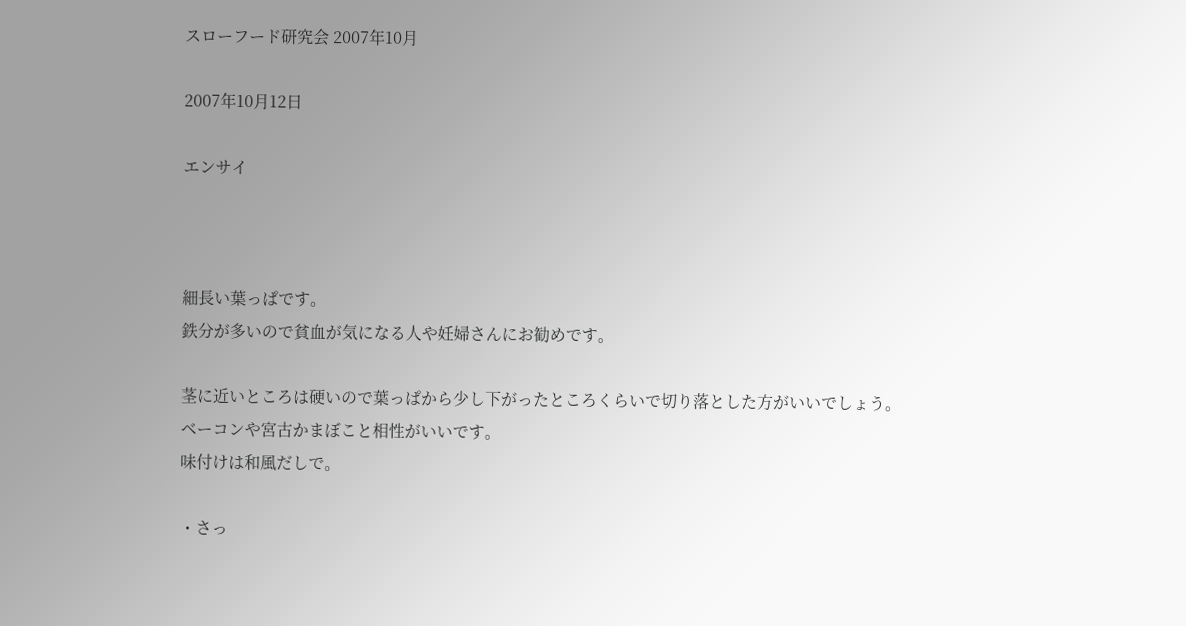スローフード研究会 2007年10月

2007年10月12日

エンサイ



細長い葉っぱです。
鉄分が多いので貧血が気になる人や妊婦さんにお勧めです。

茎に近いところは硬いので葉っぱから少し下がったところくらいで切り落とした方がいいでしょう。
ベーコンや宮古かまぼこと相性がいいです。
味付けは和風だしで。

・さっ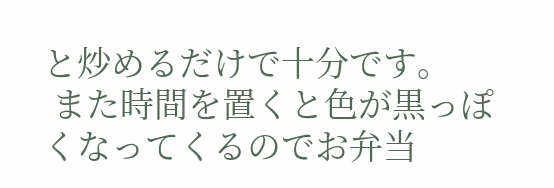と炒めるだけで十分です。
 また時間を置くと色が黒っぽくなってくるのでお弁当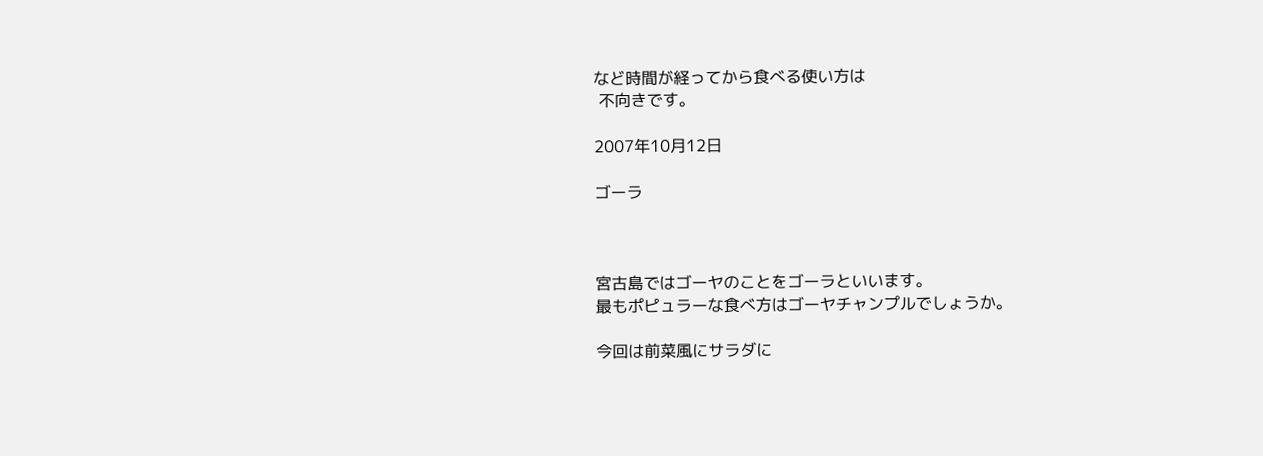など時間が経ってから食べる使い方は
 不向きです。

2007年10月12日

ゴーラ



宮古島ではゴーヤのことをゴーラといいます。
最もポピュラーな食べ方はゴーヤチャンプルでしょうか。

今回は前菜風にサラダに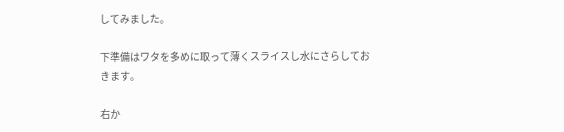してみました。

下準備はワタを多めに取って薄くスライスし水にさらしておきます。

右か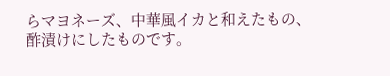らマヨネーズ、中華風イカと和えたもの、酢漬けにしたものです。